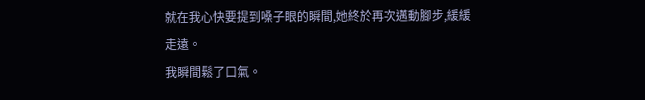就在我心快要提到嗓子眼的瞬間,她終於再次邁動腳步,緩緩走遠。
我瞬間鬆了口氣。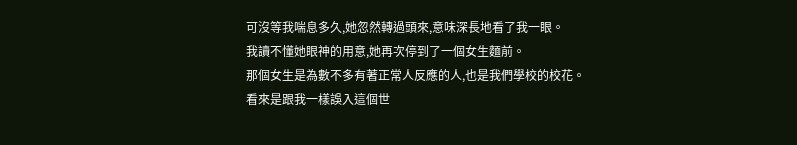可沒等我喘息多久,她忽然轉過頭來,意味深長地看了我一眼。
我讀不懂她眼神的用意,她再次停到了一個女生麵前。
那個女生是為數不多有著正常人反應的人,也是我們學校的校花。
看來是跟我一樣誤入這個世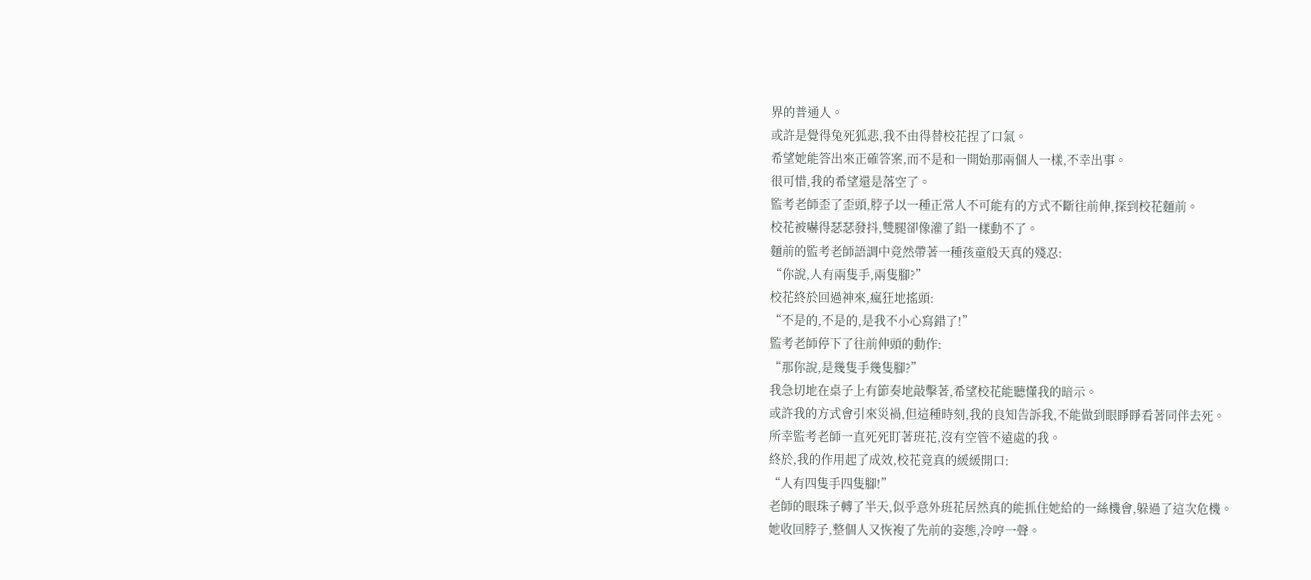界的普通人。
或許是覺得兔死狐悲,我不由得替校花捏了口氣。
希望她能答出來正確答案,而不是和一開始那兩個人一樣,不幸出事。
很可惜,我的希望還是落空了。
監考老師歪了歪頭,脖子以一種正常人不可能有的方式不斷往前伸,探到校花麵前。
校花被嚇得瑟瑟發抖,雙腿卻像灌了鉛一樣動不了。
麵前的監考老師語調中竟然帶著一種孩童般天真的殘忍:
“你說,人有兩隻手,兩隻腳?”
校花終於回過神來,瘋狂地搖頭:
“不是的,不是的,是我不小心寫錯了!”
監考老師停下了往前伸頭的動作:
“那你說,是幾隻手幾隻腳?”
我急切地在桌子上有節奏地敲擊著,希望校花能聽懂我的暗示。
或許我的方式會引來災禍,但這種時刻,我的良知告訴我,不能做到眼睜睜看著同伴去死。
所幸監考老師一直死死盯著班花,沒有空管不遠處的我。
終於,我的作用起了成效,校花竟真的緩緩開口:
“人有四隻手四隻腳!”
老師的眼珠子轉了半天,似乎意外班花居然真的能抓住她給的一絲機會,躲過了這次危機。
她收回脖子,整個人又恢複了先前的姿態,冷哼一聲。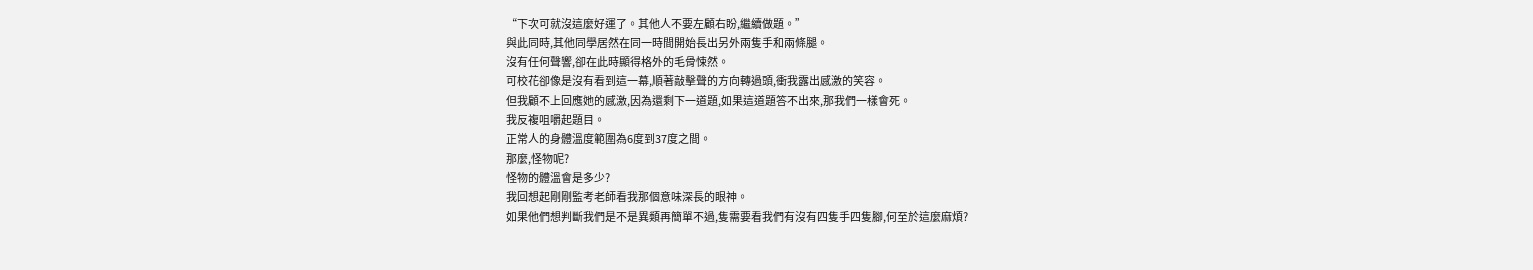“下次可就沒這麼好運了。其他人不要左顧右盼,繼續做題。”
與此同時,其他同學居然在同一時間開始長出另外兩隻手和兩條腿。
沒有任何聲響,卻在此時顯得格外的毛骨悚然。
可校花卻像是沒有看到這一幕,順著敲擊聲的方向轉過頭,衝我露出感激的笑容。
但我顧不上回應她的感激,因為還剩下一道題,如果這道題答不出來,那我們一樣會死。
我反複咀嚼起題目。
正常人的身體溫度範圍為6度到37度之間。
那麼,怪物呢?
怪物的體溫會是多少?
我回想起剛剛監考老師看我那個意味深長的眼神。
如果他們想判斷我們是不是異類再簡單不過,隻需要看我們有沒有四隻手四隻腳,何至於這麼麻煩?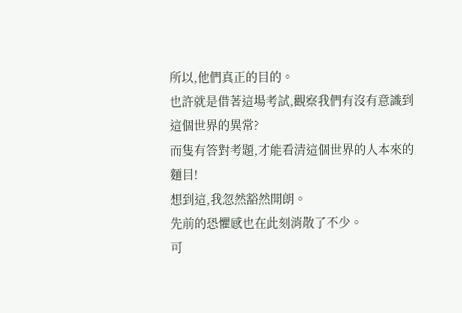所以,他們真正的目的。
也許就是借著這場考試,觀察我們有沒有意識到這個世界的異常?
而隻有答對考題,才能看清這個世界的人本來的麵目!
想到這,我忽然豁然開朗。
先前的恐懼感也在此刻消散了不少。
可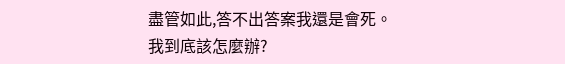盡管如此,答不出答案我還是會死。
我到底該怎麼辦?